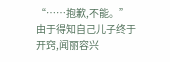“……抱歉,不能。” 由于得知自己儿子终于开窍,闻丽容兴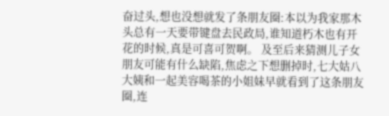奋过头,想也没想就发了条朋友圈:本以为我家那木头总有一天要带键盘去民政局,谁知道朽木也有开花的时候,真是可喜可贺啊。 及至后来猜测儿子女朋友可能有什么缺陷,焦虑之下想删掉时,七大姑八大姨和一起美容喝茶的小姐妹早就看到了这条朋友圈,连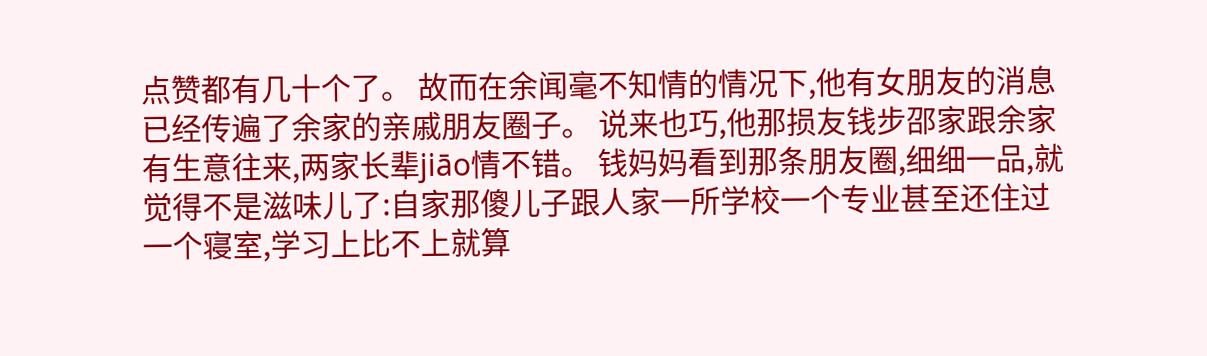点赞都有几十个了。 故而在余闻毫不知情的情况下,他有女朋友的消息已经传遍了余家的亲戚朋友圈子。 说来也巧,他那损友钱步邵家跟余家有生意往来,两家长辈jiāo情不错。 钱妈妈看到那条朋友圈,细细一品,就觉得不是滋味儿了:自家那傻儿子跟人家一所学校一个专业甚至还住过一个寝室,学习上比不上就算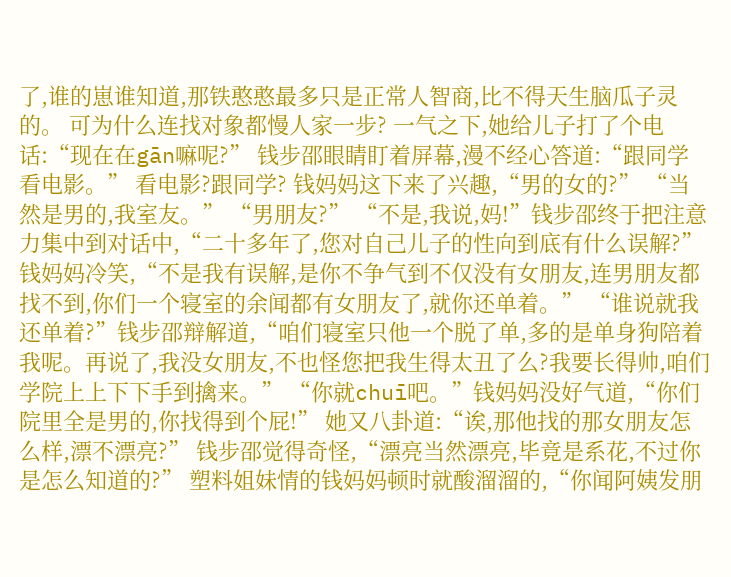了,谁的崽谁知道,那铁憨憨最多只是正常人智商,比不得天生脑瓜子灵的。 可为什么连找对象都慢人家一步? 一气之下,她给儿子打了个电话:“现在在gān嘛呢?” 钱步邵眼睛盯着屏幕,漫不经心答道:“跟同学看电影。” 看电影?跟同学? 钱妈妈这下来了兴趣,“男的女的?” “当然是男的,我室友。” “男朋友?” “不是,我说,妈!”钱步邵终于把注意力集中到对话中,“二十多年了,您对自己儿子的性向到底有什么误解?” 钱妈妈冷笑,“不是我有误解,是你不争气到不仅没有女朋友,连男朋友都找不到,你们一个寝室的余闻都有女朋友了,就你还单着。” “谁说就我还单着?”钱步邵辩解道,“咱们寝室只他一个脱了单,多的是单身狗陪着我呢。再说了,我没女朋友,不也怪您把我生得太丑了么?我要长得帅,咱们学院上上下下手到擒来。” “你就chuī吧。”钱妈妈没好气道,“你们院里全是男的,你找得到个屁!” 她又八卦道:“诶,那他找的那女朋友怎么样,漂不漂亮?” 钱步邵觉得奇怪,“漂亮当然漂亮,毕竟是系花,不过你是怎么知道的?” 塑料姐妹情的钱妈妈顿时就酸溜溜的,“你闻阿姨发朋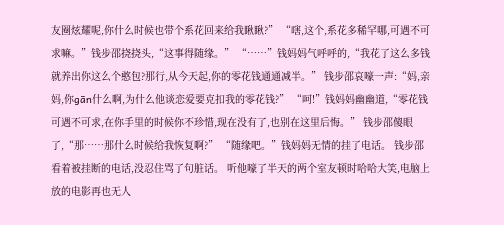友圈炫耀呢,你什么时候也带个系花回来给我瞅瞅?” “嗐,这个,系花多稀罕哪,可遇不可求嘛。”钱步邵挠挠头,“这事得随缘。” “……”钱妈妈气呼呼的,“我花了这么多钱就养出你这么个憨包?那行,从今天起,你的零花钱通通减半。” 钱步邵哀嚎一声:“妈,亲妈,你gān什么啊,为什么他谈恋爱要克扣我的零花钱?” “呵!”钱妈妈幽幽道,“零花钱可遇不可求,在你手里的时候你不珍惜,现在没有了,也别在这里后悔。” 钱步邵傻眼了,“那……那什么时候给我恢复啊?” “随缘吧。”钱妈妈无情的挂了电话。 钱步邵看着被挂断的电话,没忍住骂了句脏话。 听他嚎了半天的两个室友顿时哈哈大笑,电脑上放的电影再也无人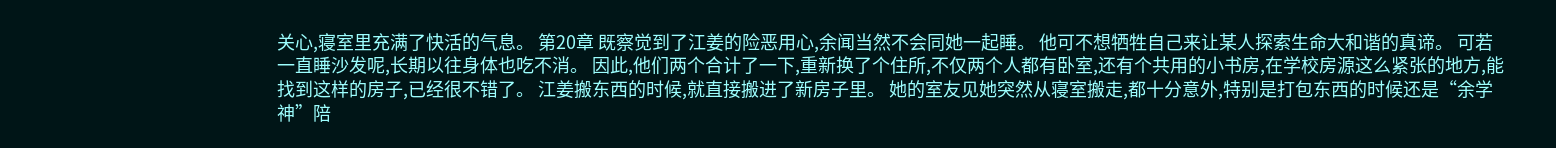关心,寝室里充满了快活的气息。 第20章 既察觉到了江姜的险恶用心,余闻当然不会同她一起睡。 他可不想牺牲自己来让某人探索生命大和谐的真谛。 可若一直睡沙发呢,长期以往身体也吃不消。 因此,他们两个合计了一下,重新换了个住所,不仅两个人都有卧室,还有个共用的小书房,在学校房源这么紧张的地方,能找到这样的房子,已经很不错了。 江姜搬东西的时候,就直接搬进了新房子里。 她的室友见她突然从寝室搬走,都十分意外,特别是打包东西的时候还是“余学神”陪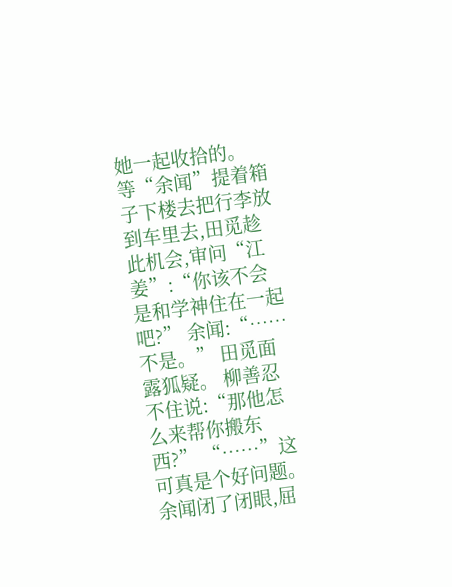她一起收拾的。 等“余闻”提着箱子下楼去把行李放到车里去,田觅趁此机会,审问“江姜”:“你该不会是和学神住在一起吧?” 余闻:“……不是。” 田觅面露狐疑。 柳善忍不住说:“那他怎么来帮你搬东西?” “……”这可真是个好问题。 余闻闭了闭眼,屈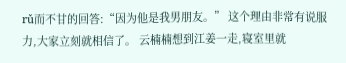rǔ而不甘的回答:“因为他是我男朋友。” 这个理由非常有说服力,大家立刻就相信了。 云楠楠想到江姜一走,寝室里就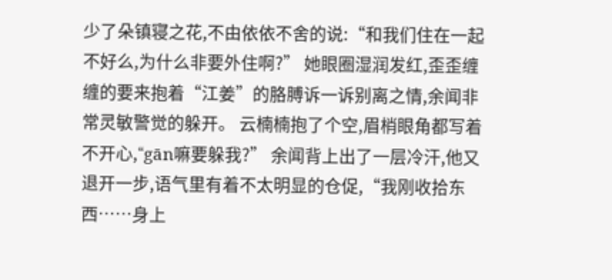少了朵镇寝之花,不由依依不舍的说:“和我们住在一起不好么,为什么非要外住啊?” 她眼圈湿润发红,歪歪缠缠的要来抱着“江姜”的胳膊诉一诉别离之情,余闻非常灵敏警觉的躲开。 云楠楠抱了个空,眉梢眼角都写着不开心,“gān嘛要躲我?” 余闻背上出了一层冷汗,他又退开一步,语气里有着不太明显的仓促,“我刚收拾东西……身上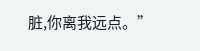脏,你离我远点。”